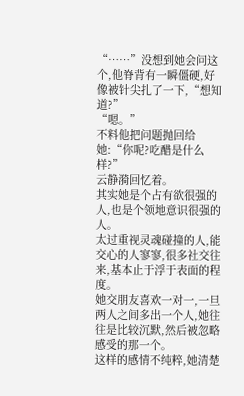“……”没想到她会问这个,他脊背有一瞬僵硬,好像被针尖扎了一下,“想知道?”
“嗯。”
不料他把问题抛回给她:“你呢?吃醋是什么样?”
云静漪回忆着。
其实她是个占有欲很强的人,也是个领地意识很强的人。
太过重视灵魂碰撞的人,能交心的人寥寥,很多社交往来,基本止于浮于表面的程度。
她交朋友喜欢一对一,一旦两人之间多出一个人,她往往是比较沉默,然后被忽略感受的那一个。
这样的感情不纯粹,她清楚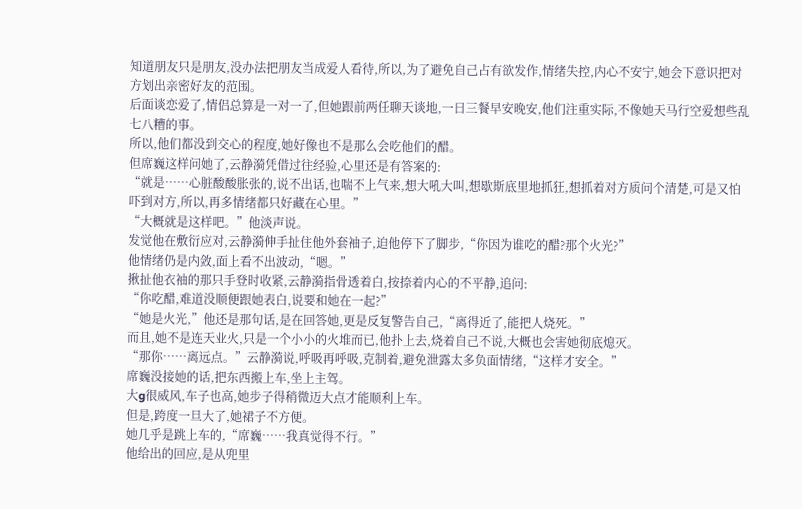知道朋友只是朋友,没办法把朋友当成爱人看待,所以,为了避免自己占有欲发作,情绪失控,内心不安宁,她会下意识把对方划出亲密好友的范围。
后面谈恋爱了,情侣总算是一对一了,但她跟前两任聊天谈地,一日三餐早安晚安,他们注重实际,不像她天马行空爱想些乱七八糟的事。
所以,他们都没到交心的程度,她好像也不是那么会吃他们的醋。
但席巍这样问她了,云静漪凭借过往经验,心里还是有答案的:
“就是……心脏酸酸胀张的,说不出话,也喘不上气来,想大吼大叫,想歇斯底里地抓狂,想抓着对方质问个清楚,可是又怕吓到对方,所以,再多情绪都只好藏在心里。”
“大概就是这样吧。”他淡声说。
发觉他在敷衍应对,云静漪伸手扯住他外套袖子,迫他停下了脚步,“你因为谁吃的醋?那个火光?”
他情绪仍是内敛,面上看不出波动,“嗯。”
揪扯他衣袖的那只手登时收紧,云静漪指骨透着白,按捺着内心的不平静,追问:
“你吃醋,难道没顺便跟她表白,说要和她在一起?”
“她是火光,”他还是那句话,是在回答她,更是反复警告自己,“离得近了,能把人烧死。”
而且,她不是连天业火,只是一个小小的火堆而已,他扑上去,烧着自己不说,大概也会害她彻底熄灭。
“那你……离远点。”云静漪说,呼吸再呼吸,克制着,避免泄露太多负面情绪,“这样才安全。”
席巍没接她的话,把东西搬上车,坐上主驾。
大g很威风,车子也高,她步子得稍微迈大点才能顺利上车。
但是,跨度一旦大了,她裙子不方便。
她几乎是跳上车的,“席巍……我真觉得不行。”
他给出的回应,是从兜里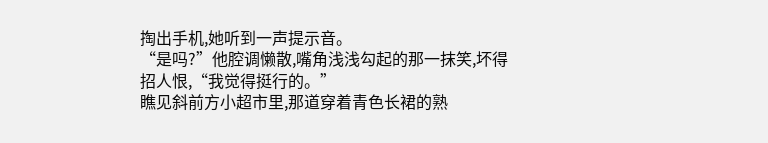掏出手机,她听到一声提示音。
“是吗?”他腔调懒散,嘴角浅浅勾起的那一抹笑,坏得招人恨,“我觉得挺行的。”
瞧见斜前方小超市里,那道穿着青色长裙的熟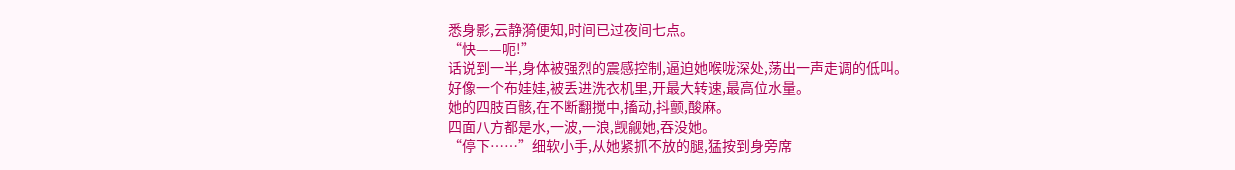悉身影,云静漪便知,时间已过夜间七点。
“快——呃!”
话说到一半,身体被强烈的震感控制,逼迫她喉咙深处,荡出一声走调的低叫。
好像一个布娃娃,被丢进洗衣机里,开最大转速,最高位水量。
她的四肢百骸,在不断翻搅中,搐动,抖颤,酸麻。
四面八方都是水,一波,一浪,觊觎她,吞没她。
“停下……”细软小手,从她紧抓不放的腿,猛按到身旁席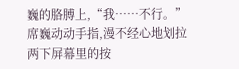巍的胳膊上,“我……不行。”
席巍动动手指,漫不经心地划拉两下屏幕里的按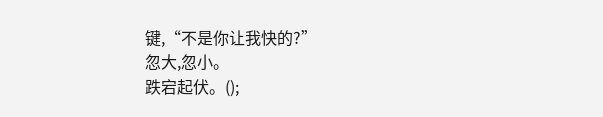键,“不是你让我快的?”
忽大,忽小。
跌宕起伏。();